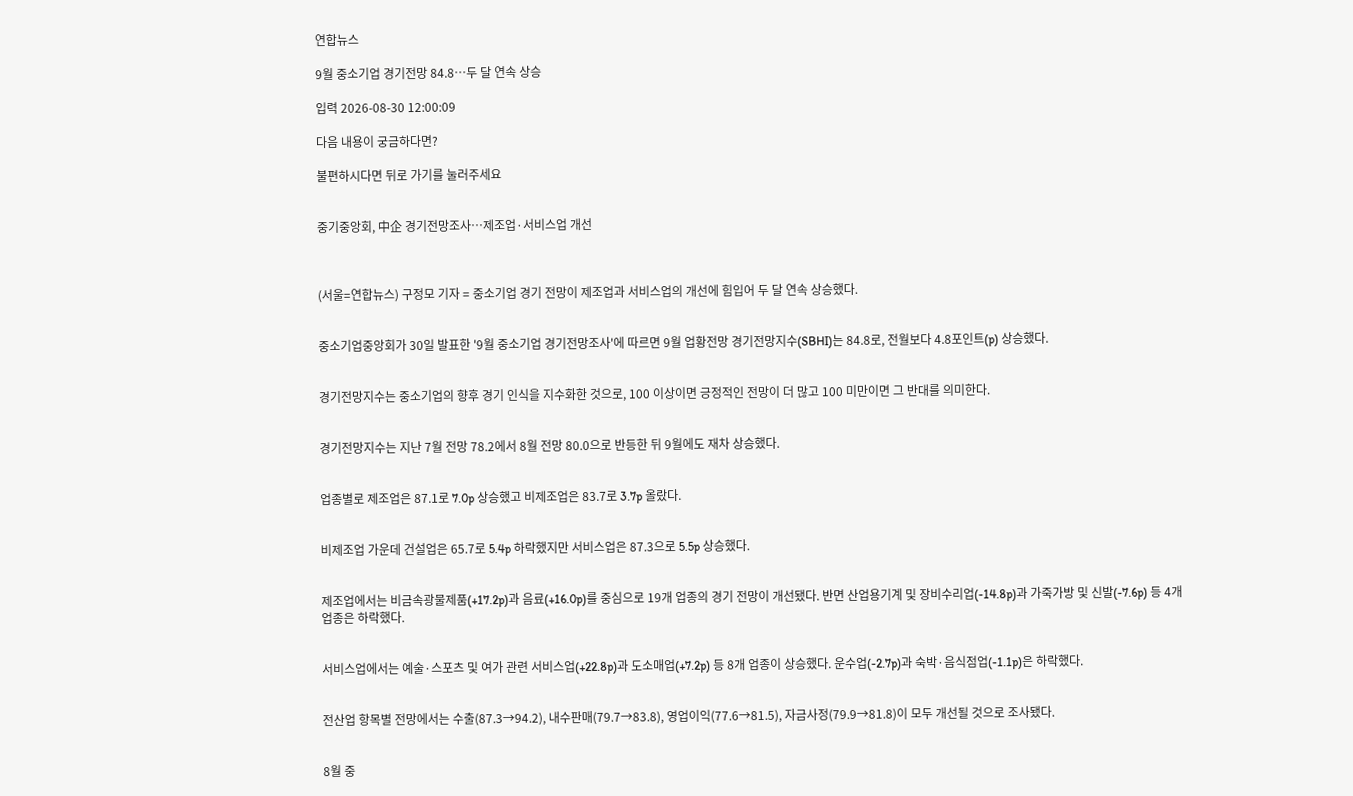연합뉴스

9월 중소기업 경기전망 84.8…두 달 연속 상승

입력 2026-08-30 12:00:09

다음 내용이 궁금하다면?

불편하시다면 뒤로 가기를 눌러주세요


중기중앙회, 中企 경기전망조사…제조업·서비스업 개선



(서울=연합뉴스) 구정모 기자 = 중소기업 경기 전망이 제조업과 서비스업의 개선에 힘입어 두 달 연속 상승했다.


중소기업중앙회가 30일 발표한 '9월 중소기업 경기전망조사'에 따르면 9월 업황전망 경기전망지수(SBHI)는 84.8로, 전월보다 4.8포인트(p) 상승했다.


경기전망지수는 중소기업의 향후 경기 인식을 지수화한 것으로, 100 이상이면 긍정적인 전망이 더 많고 100 미만이면 그 반대를 의미한다.


경기전망지수는 지난 7월 전망 78.2에서 8월 전망 80.0으로 반등한 뒤 9월에도 재차 상승했다.


업종별로 제조업은 87.1로 7.0p 상승했고 비제조업은 83.7로 3.7p 올랐다.


비제조업 가운데 건설업은 65.7로 5.4p 하락했지만 서비스업은 87.3으로 5.5p 상승했다.


제조업에서는 비금속광물제품(+17.2p)과 음료(+16.0p)를 중심으로 19개 업종의 경기 전망이 개선됐다. 반면 산업용기계 및 장비수리업(-14.8p)과 가죽가방 및 신발(-7.6p) 등 4개 업종은 하락했다.


서비스업에서는 예술·스포츠 및 여가 관련 서비스업(+22.8p)과 도소매업(+7.2p) 등 8개 업종이 상승했다. 운수업(-2.7p)과 숙박·음식점업(-1.1p)은 하락했다.


전산업 항목별 전망에서는 수출(87.3→94.2), 내수판매(79.7→83.8), 영업이익(77.6→81.5), 자금사정(79.9→81.8)이 모두 개선될 것으로 조사됐다.


8월 중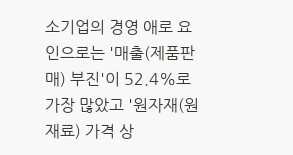소기업의 경영 애로 요인으로는 '매출(제품판매) 부진'이 52.4%로 가장 많았고 '원자재(원재료) 가격 상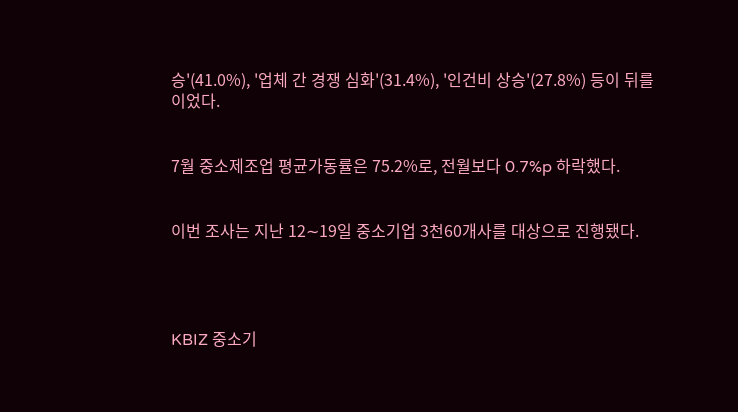승'(41.0%), '업체 간 경쟁 심화'(31.4%), '인건비 상승'(27.8%) 등이 뒤를 이었다.


7월 중소제조업 평균가동률은 75.2%로, 전월보다 0.7%p 하락했다.


이번 조사는 지난 12∼19일 중소기업 3천60개사를 대상으로 진행됐다.




KBIZ 중소기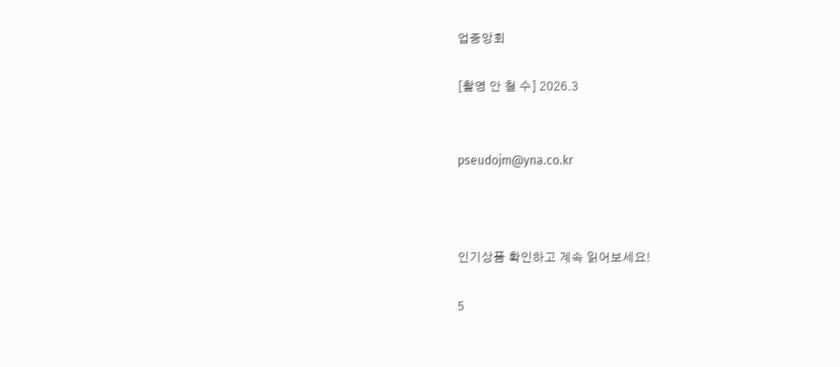업중앙회

[촬영 안 철 수] 2026.3


pseudojm@yna.co.kr



인기상품 확인하고 계속 읽어보세요!

5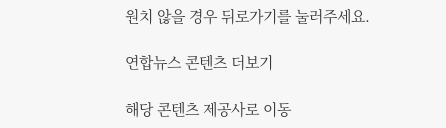원치 않을 경우 뒤로가기를 눌러주세요.

연합뉴스 콘텐츠 더보기

해당 콘텐츠 제공사로 이동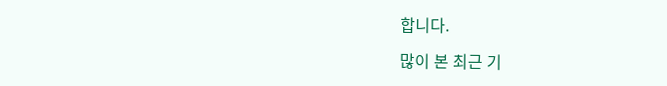합니다.

많이 본 최근 기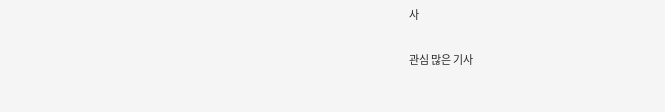사

관심 많은 기사